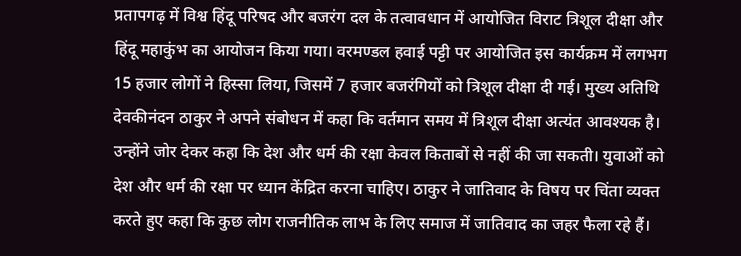प्रतापगढ़ में विश्व हिंदू परिषद और बजरंग दल के तत्वावधान में आयोजित विराट त्रिशूल दीक्षा और हिंदू महाकुंभ का आयोजन किया गया। वरमण्डल हवाई पट्टी पर आयोजित इस कार्यक्रम में लगभग 15 हजार लोगों ने हिस्सा लिया, जिसमें 7 हजार बजरंगियों को त्रिशूल दीक्षा दी गई। मुख्य अतिथि देवकीनंदन ठाकुर ने अपने संबोधन में कहा कि वर्तमान समय में त्रिशूल दीक्षा अत्यंत आवश्यक है। उन्होंने जोर देकर कहा कि देश और धर्म की रक्षा केवल किताबों से नहीं की जा सकती। युवाओं को देश और धर्म की रक्षा पर ध्यान केंद्रित करना चाहिए। ठाकुर ने जातिवाद के विषय पर चिंता व्यक्त करते हुए कहा कि कुछ लोग राजनीतिक लाभ के लिए समाज में जातिवाद का जहर फैला रहे हैं।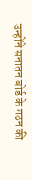उन्होंने सनातन बोर्ड के गठन की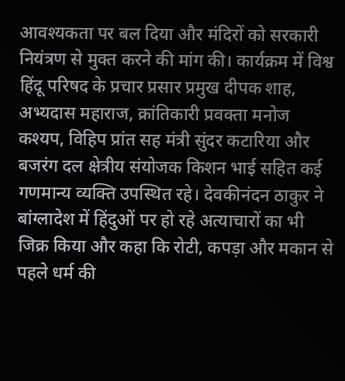आवश्यकता पर बल दिया और मंदिरों को सरकारी नियंत्रण से मुक्त करने की मांग की। कार्यक्रम में विश्व हिंदू परिषद के प्रचार प्रसार प्रमुख दीपक शाह, अभ्यदास महाराज, क्रांतिकारी प्रवक्ता मनोज कश्यप, विहिप प्रांत सह मंत्री सुंदर कटारिया और बजरंग दल क्षेत्रीय संयोजक किशन भाई सहित कई गणमान्य व्यक्ति उपस्थित रहे। देवकीनंदन ठाकुर ने बांग्लादेश में हिंदुओं पर हो रहे अत्याचारों का भी जिक्र किया और कहा कि रोटी, कपड़ा और मकान से पहले धर्म की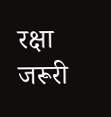रक्षा जरूरी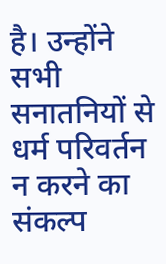है। उन्होंने सभी सनातनियों से धर्म परिवर्तन न करने का संकल्प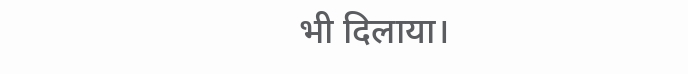भी दिलाया।